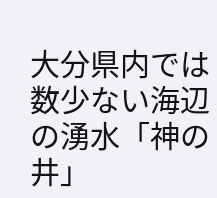大分県内では数少ない海辺の湧水「神の井」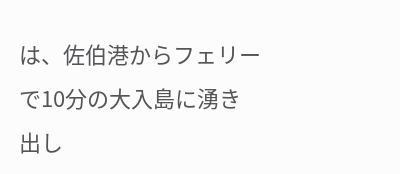は、佐伯港からフェリーで10分の大入島に湧き出し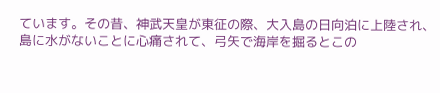ています。その昔、神武天皇が東征の際、大入島の日向泊に上陸され、島に水がないことに心痛されて、弓矢で海岸を掘るとこの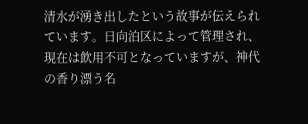清水が湧き出したという故事が伝えられています。日向泊区によって管理され、現在は飲用不可となっていますが、神代の香り漂う名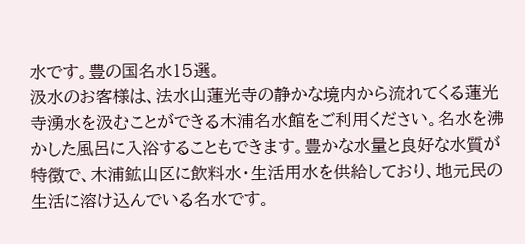水です。豊の国名水15選。
汲水のお客様は、法水山蓮光寺の静かな境内から流れてくる蓮光寺湧水を汲むことができる木浦名水館をご利用ください。名水を沸かした風呂に入浴することもできます。豊かな水量と良好な水質が特徴で、木浦鉱山区に飲料水・生活用水を供給しており、地元民の生活に溶け込んでいる名水です。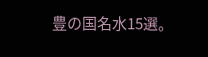豊の国名水15選。